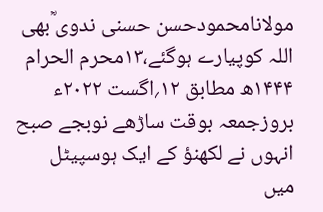مولانامحمودحسن حسنی ندوی ؒبھی اللہ کوپیارے ہوگئے،۱۳محرم الحرام ۱۴۴۴ھ مطابق ۱۲؍اگست ۲۰۲۲ء بروزجمعہ بوقت ساڑھے نوبجے صبح انہوں نے لکھنؤ کے ایک ہوسپیٹل میں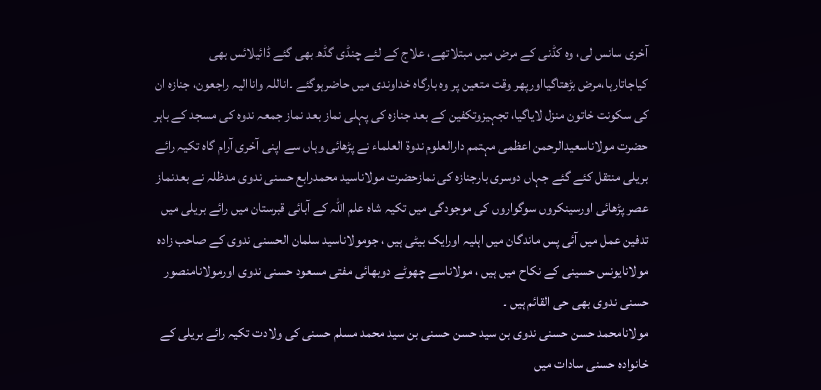آخری سانس لی، وہ کڈنی کے مرض میں مبتلاتھے، علاج کے لئے چنڈی گڈھ بھی گئے ڈائیلائس بھی کیاجاتارہا،مرض بڑھتاگیااورپھر وقت متعین پر وہ بارگاہ خداوندی میں حاضرہوگئے ۔اناللہ واناالیہ راجعون، جنازہ ان کی سکونت خاتون منزل لایاگیا، تجہیزوتکفین کے بعد جنازہ کی پہلی نماز بعد نماز جمعہ ندوہ کی مسجد کے باہر حضرت مولاناسعیدالرحمن اعظمی مہتمم دارالعلوم ندوۃ العلماء نے پڑھائی وہاں سے اپنی آخری آرام گاہ تکیہ رائے بریلی منتقل کئے گئے جہاں دوسری بارجنازہ کی نمازحضرت مولاناسید محمدرابع حسنی ندوی مدظلہ نے بعدنماز عصر پڑھائی اورسینکروں سوگواروں کی موجودگی میں تکیہ شاہ علم اللہ کے آبائی قبرستان میں رائے بریلی میں تدفین عمل میں آئی پس ماندگان میں اہلیہ اورایک بیٹی ہیں ، جومولاناسید سلمان الحسنی ندوی کے صاحب زادہ مولانایونس حسینی کے نکاح میں ہیں ، مولاناسے چھوٹے دوبھائی مفتی مسعود حسنی ندوی اورمولانامنصور حسنی ندوی بھی حی القائم ہیں ۔
مولانامحمد حسن حسنی ندوی بن سید حسن حسنی بن سید محمد مسلم حسنی کی ولادت تکیہ رائے بریلی کے خانوادہ حسنی سادات میں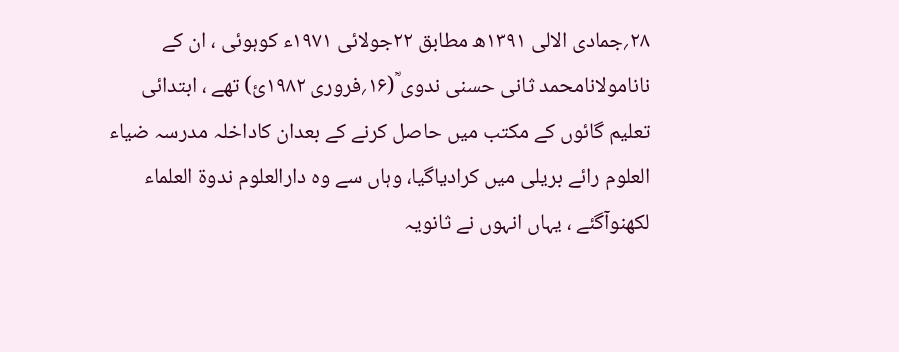۲۸؍جمادی الالی ۱۳۹۱ھ مطابق ۲۲جولائی ۱۹۷۱ء کوہوئی ، ان کے نانامولانامحمد ثانی حسنی ندوی ؒ(۱۶؍فروری ۱۹۸۲ئ) تھے ، ابتدائی تعلیم گائوں کے مکتب میں حاصل کرنے کے بعدان کاداخلہ مدرسہ ضیاء العلوم رائے بریلی میں کرادیاگیا، وہاں سے وہ دارالعلوم ندوۃ العلماء لکھنوآگئے ، یہاں انہوں نے ثانویہ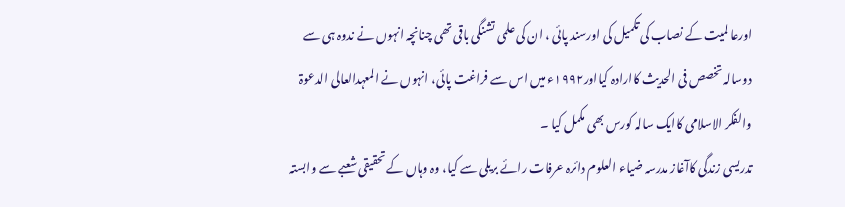اورعا لمیت کے نصاب کی تکمیل کی اورسند پائی ، ان کی علمی تشنگی باقی تھی چنانچہ انہوں نے ندوہ ہی سے دوسالہ تخصص فی الحدیث کاارادہ کیااور۱۹۹۲ء میں اس سے فراغت پائی، انہوں نے المعہدالعالی الدعوۃ والفکر الاسلامی کاایک سالہ کورس بھی مکمل کیا ۔
تدریسی زندگی کاآغاز مدرسہ ضیاء العلوم دائرہ عرفات رائے بریلی سے کیا، وہ وہاں کے تحقیقی شعبے سے وابستہ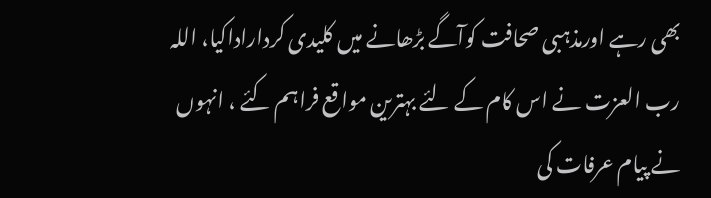بھی رہے اورمذہبی صحافت کوآگے بڑھانے میں کلیدی کرداراداکیا، اللہ رب العزت نے اس کام کے لئے بہترین مواقع فراہم کئے ، انہوں نے پیام عرفات کی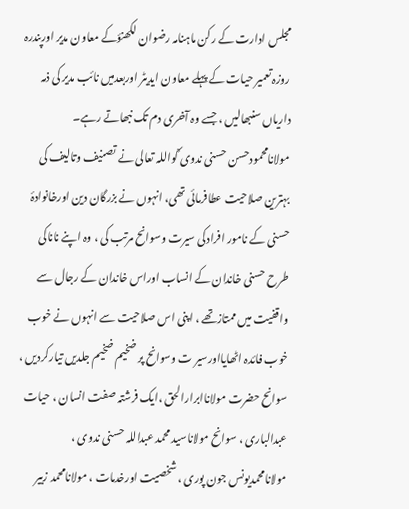مجلس ادارت کے رکن ماہنامہ رضوان لکھنؤکے معاون مدیر اورپندرہ روزہ تعمیر حیات کے پہلے معاون ایدیٹر اوربعدمیں نائب مدیر کی ذمہ داریاں سنبھالیں ، جسے وہ آخری دم تک نبھاتے رہے۔
مولانامحمودحسن حسنی ندوی ؒکواللہ تعالی نے تصنیف وتالیف کی بہترین صلاحیت عطافرمائی تھی، انہوں نے بزرگان دین اورخانوادۂ حسنی کے نامور افرادکی سیرت وسوانح مرتب کی ، وہ اپنے ناناکی طرح حسنی خاندان کے انساب اوراس خاندان کے رجال سے واقفیت میں ممتازتھے ، اپنی اس صلاحیت سے انہوں نے خوب خوب فائدہ اٹھایااورسیر ت وسوانح پر ضخیم ضخیم جلدیں تیارکردیں ، سوانح حضرت مولاناابرارالحق ،ایک فرشتہ صفت انسان ، حیات عبدالباری ، سوانح مولاناسید محمد عبداللہ حسنی ندوی ، مولانامحمدیونس جون پوری ، شخصیت اورخدمات ، مولانامحمد زبیر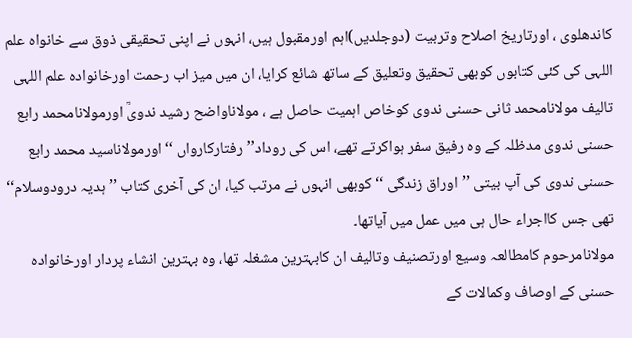کاندھلوی ، اورتاریخ اصلاح وتربیت (دوجلدیں)اہم اورمقبول ہیں، انہوں نے اپنی تحقیقی ذوق سے خانواہ علم اللہی کی کئی کتابوں کوبھی تحقیق وتعلیق کے ساتھ شائع کرایا، ان میں میز اب رحمت اورخانوادہ علم اللہی تالیف مولانامحمد ثانی حسنی ندوی کوخاص اہمیت حاصل ہے ، مولاناواضح رشید ندویؒ اورمولانامحمد رابع حسنی ندوی مدظلہ کے وہ رفیق سفر ہواکرتے تھے، اس کی روداد’’رفتارکارواں ‘‘اورمولاناسید محمد رابع حسنی ندوی کی آپ بیتی ’’اوراق زندگی ‘‘کوبھی انہوں نے مرتب کیا، ان کی آخری کتاب ’’ہدیہ درودوسلام‘‘ تھی جس کااجراء حال ہی میں عمل میں آیاتھا۔
مولانامرحوم کامطالعہ وسیع اورتصنیف وتالیف ان کابہترین مشغلہ تھا، وہ بہترین انشاء پردار اورخانوادہ حسنی کے اوصاف وکمالات کے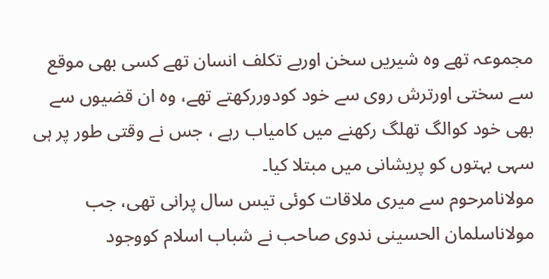مجموعہ تھے وہ شیریں سخن اوربے تکلف انسان تھے کسی بھی موقع سے سختی اورترش روی سے خود کودوررکھتے تھے، وہ ان قضیوں سے بھی خود کوالگ تھلگ رکھنے میں کامیاب رہے ، جس نے وقتی طور پر ہی سہی بہتوں کو پریشانی میں مبتلا کیا۔
مولانامرحوم سے میری ملاقات کوئی تیس سال پرانی تھی، جب مولاناسلمان الحسینی ندوی صاحب نے شباب اسلام کووجود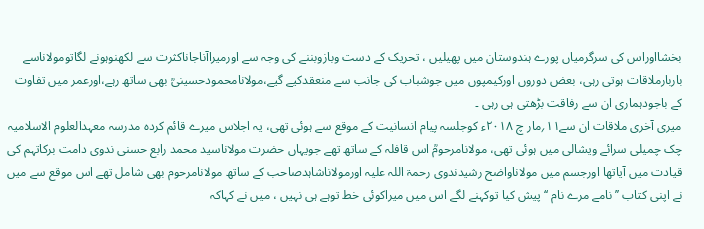بخشااوراس کی سرگرمیاں پورے ہندوستان میں پھیلیں ، تحریک کے دست وبازوبننے کی وجہ سے اورمیراآناجاناکثرت سے لکھنوہونے لگاتومولاناسے باربارملاقات ہوتی رہی، بعض دوروں اورکیمپوں میں جوشباب کی جانب سے منعقدکیے گیے،مولانامحمودحسینیؒ بھی ساتھ رہے،اورعمر میں تفاوت کے باجودہماری ان سے رفاقت بڑھتی ہی رہی ۔
میری آخری ملاقات ان سے۱۱؍مار چ ۲۰۱۸ء کوجلسہ پیام انسانیت کے موقع سے ہوئی تھی، یہ اجلاس میرے قائم کردہ مدرسہ معہدالعلوم الاسلامیہ چک چمیلی سرائے ویشالی میں ہوئی تھی، مولانامرحومؒ اس قافلہ کے ساتھ تھے جویہاں حضرت مولاناسید محمد رابع حسنی ندوی دامت برکاتہم کی قیادت میں آیاتھا اورجسم میں مولاناواضح رشیدندوی رحمۃ اللہ علیہ اورمولاناشاہدصاحب کے ساتھ مولانامرحوم بھی شامل تھے اس موقع سے میں نے اپنی کتاب ’’نامے مرے نام ‘‘پیش کیا توکہنے لگے اس میں میراکوئی خط توہے ہی نہیں ، میں نے کہاکہ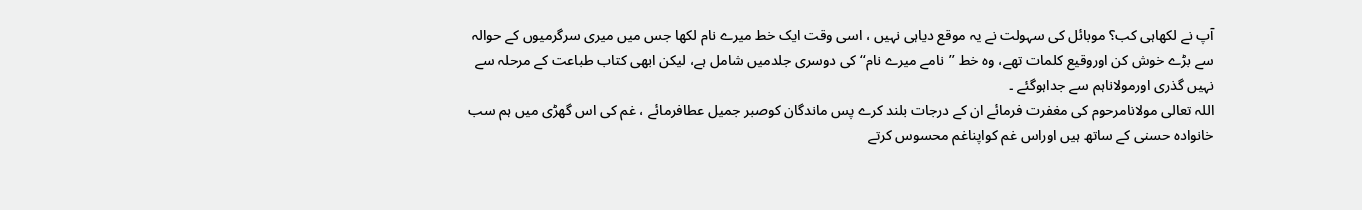آپ نے لکھاہی کب؟ موبائل کی سہولت نے یہ موقع دیاہی نہیں ، اسی وقت ایک خط میرے نام لکھا جس میں میری سرگرمیوں کے حوالہ سے بڑے خوش کن اوروقیع کلمات تھے، وہ خط ’’نامے میرے نام‘‘ کی دوسری جلدمیں شامل ہے، لیکن ابھی کتاب طباعت کے مرحلہ سے نہیں گذری اورمولاناہم سے جداہوگئے ۔
اللہ تعالی مولانامرحوم کی مغفرت فرمائے ان کے درجات بلند کرے پس ماندگان کوصبر جمیل عطافرمائے ، غم کی اس گھڑی میں ہم سب خانوادہ حسنی کے ساتھ ہیں اوراس غم کواپناغم محسوس کرتے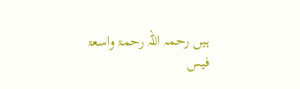ہیں رحمہ اللہ رحمۃ واسعۃ
فیس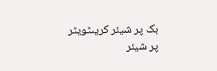بک پر شیئر کریںٹویٹر پر شیئر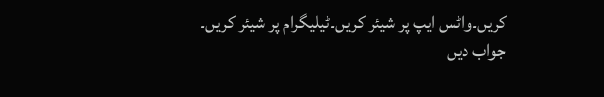کریں۔واٹس ایپ پر شیئر کریں۔ٹیلیگرام پر شیئر کریں۔
جواب دیں